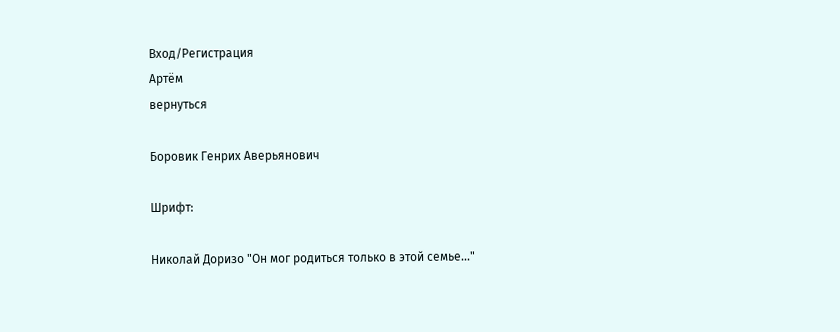Вход/Регистрация
Артём
вернуться

Боровик Генрих Аверьянович

Шрифт:

Николай Доризо "Он мог родиться только в этой семье..."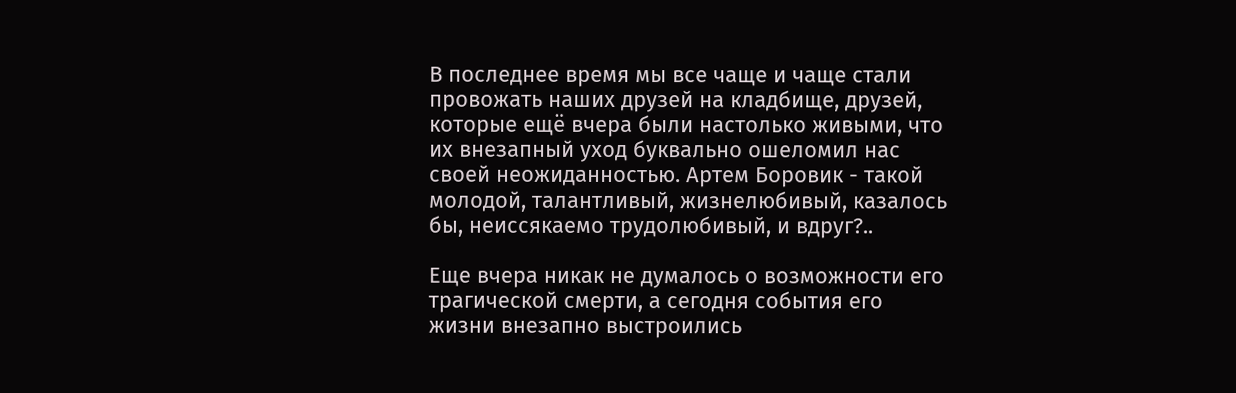В последнее время мы все чаще и чаще стали провожать наших друзей на кладбище, друзей, которые ещё вчера были настолько живыми, что их внезапный уход буквально ошеломил нас своей неожиданностью. Артем Боровик - такой молодой, талантливый, жизнелюбивый, казалось бы, неиссякаемо трудолюбивый, и вдруг?..

Еще вчера никак не думалось о возможности его трагической смерти, а сегодня события его жизни внезапно выстроились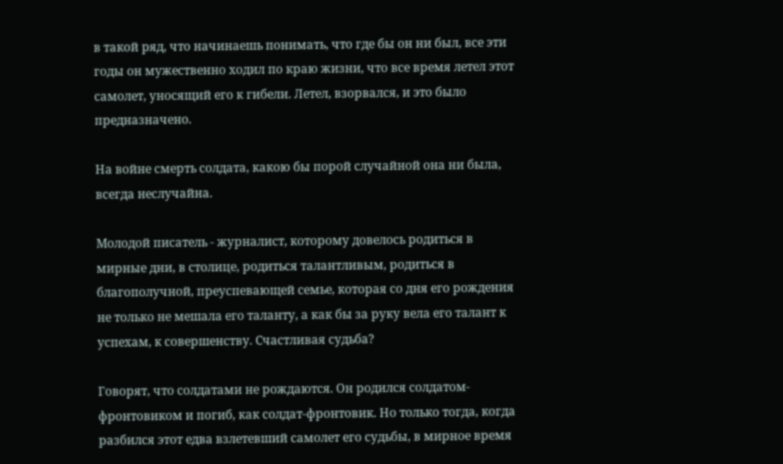в такой ряд, что начинаешь понимать, что где бы он ни был, все эти годы он мужественно ходил по краю жизни, что все время летел этот самолет, уносящий его к гибели. Летел, взорвался, и это было предназначено.

На войне смерть солдата, какою бы порой случайной она ни была, всегда неслучайна.

Молодой писатель - журналист, которому довелось родиться в мирные дни, в столице, родиться талантливым, родиться в благополучной, преуспевающей семье, которая со дня его рождения не только не мешала его таланту, а как бы за руку вела его талант к успехам, к совершенству. Счастливая судьба?

Говорят, что солдатами не рождаются. Он родился солдатом-фронтовиком и погиб, как солдат-фронтовик. Но только тогда, когда разбился этот едва взлетевший самолет его судьбы, в мирное время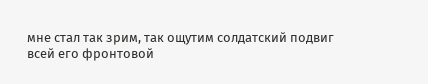мне стал так зрим, так ощутим солдатский подвиг всей его фронтовой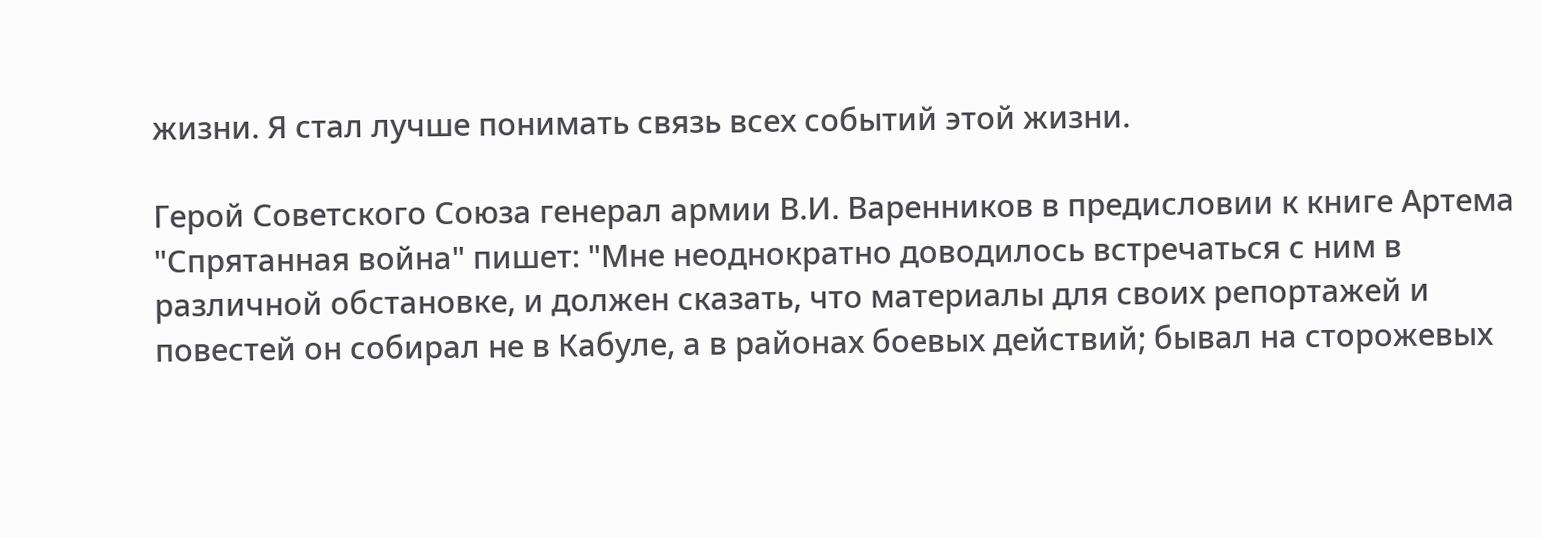жизни. Я стал лучше понимать связь всех событий этой жизни.

Герой Советского Союза генерал армии В.И. Варенников в предисловии к книге Артема "Спрятанная война" пишет: "Мне неоднократно доводилось встречаться с ним в различной обстановке, и должен сказать, что материалы для своих репортажей и повестей он собирал не в Кабуле, а в районах боевых действий; бывал на сторожевых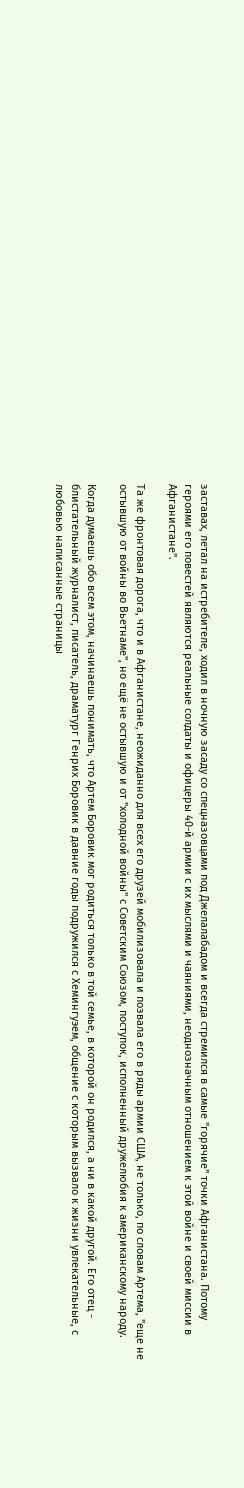заставах, летал на истребителе, ходил в ночную засаду со спецназовцами под Джелалабадом и всегда стремился в самые "горячие" точки Афганистана. Потому героями его повестей являются реальные солдаты и офицеры 40-й армии с их мыслями и чаяниями, неоднозначным отношением к этой войне и своей миссии в Афганистане".

Та же фронтовая дорога, что и в Афганистане, неожиданно для всех его друзей мобилизовала и позвала его в ряды армии США, не только, по словам Артема, "еще не остывшую от войны во Вьетнаме", но ещё не остывшую и от "холодной войны" с Советским Союзом, поступок, исполненный дружелюбия к американскому народу.

Когда думаешь обо всем этом, начинаешь понимать, что Артем Боровик мог родиться только в той семье, в которой он родился, а ни в какой другой. Его отец - блистательный журналист, писатель, драматург Генрих Боровик в давние годы подружился с Хемингуэем, общение с которым вызвало к жизни увлекательные, с любовью написанные страницы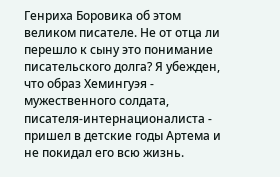Генриха Боровика об этом великом писателе. Не от отца ли перешло к сыну это понимание писательского долга? Я убежден, что образ Хемингуэя - мужественного солдата, писателя-интернационалиста - пришел в детские годы Артема и не покидал его всю жизнь.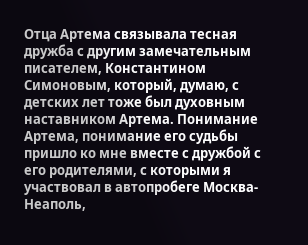Отца Артема связывала тесная дружба с другим замечательным писателем, Константином Симоновым, который, думаю, с детских лет тоже был духовным наставником Артема. Понимание Артема, понимание его судьбы пришло ко мне вместе с дружбой с его родителями, с которыми я участвовал в автопробеге Москва-Неаполь,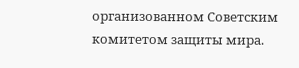организованном Советским комитетом защиты мира.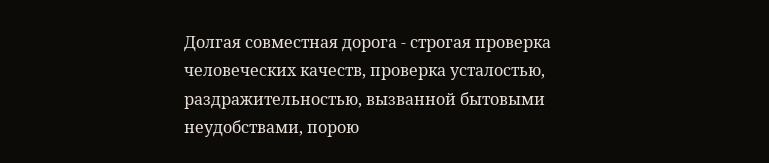Долгая совместная дорога - строгая проверка человеческих качеств, проверка усталостью, раздражительностью, вызванной бытовыми неудобствами, порою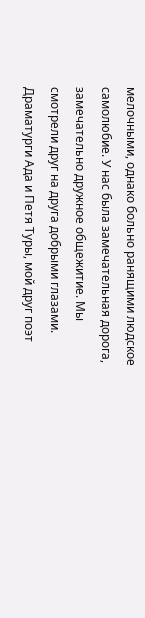мелочными, однако больно ранящими людское самолюбие. У нас была замечательная дорога, замечательно дружное общежитие. Мы смотрели друг на друга добрыми глазами. Драматурги Ада и Петя Туры, мой друг поэт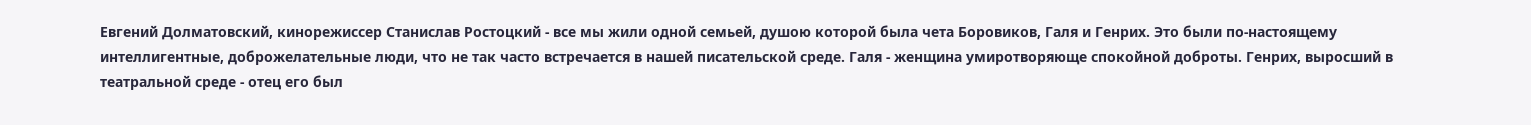Евгений Долматовский, кинорежиссер Станислав Ростоцкий - все мы жили одной семьей, душою которой была чета Боровиков, Галя и Генрих. Это были по-настоящему интеллигентные, доброжелательные люди, что не так часто встречается в нашей писательской среде. Галя - женщина умиротворяюще спокойной доброты. Генрих, выросший в театральной среде - отец его был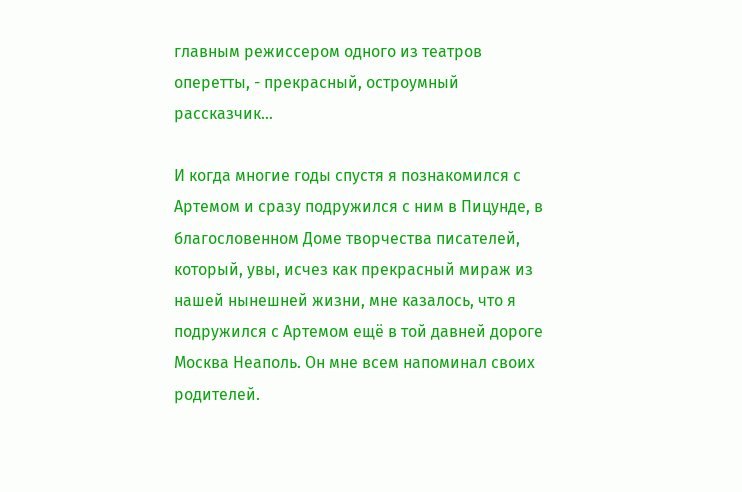главным режиссером одного из театров оперетты, - прекрасный, остроумный рассказчик...

И когда многие годы спустя я познакомился с Артемом и сразу подружился с ним в Пицунде, в благословенном Доме творчества писателей, который, увы, исчез как прекрасный мираж из нашей нынешней жизни, мне казалось, что я подружился с Артемом ещё в той давней дороге Москва Неаполь. Он мне всем напоминал своих родителей.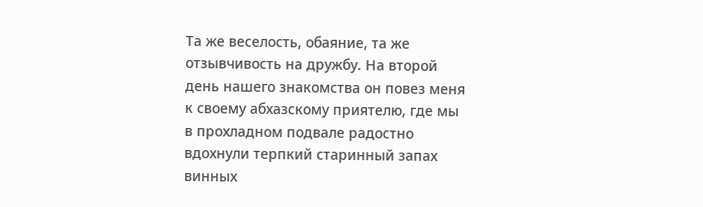Та же веселость, обаяние, та же отзывчивость на дружбу. На второй день нашего знакомства он повез меня к своему абхазскому приятелю, где мы в прохладном подвале радостно вдохнули терпкий старинный запах винных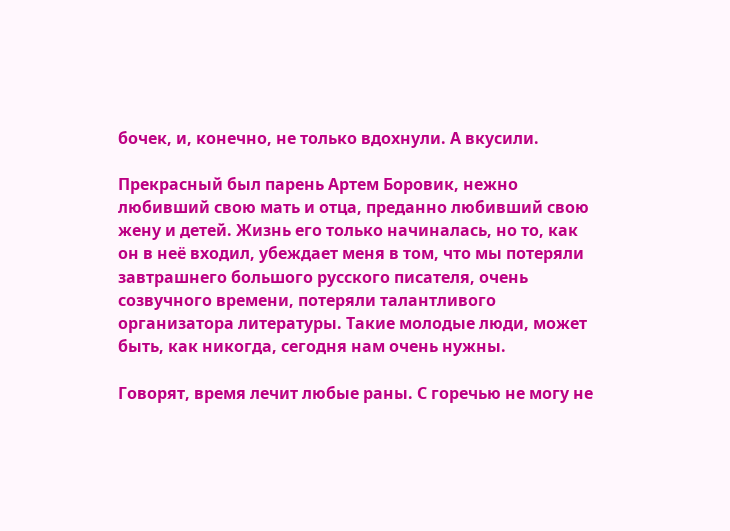бочек, и, конечно, не только вдохнули. А вкусили.

Прекрасный был парень Артем Боровик, нежно любивший свою мать и отца, преданно любивший свою жену и детей. Жизнь его только начиналась, но то, как он в неё входил, убеждает меня в том, что мы потеряли завтрашнего большого русского писателя, очень созвучного времени, потеряли талантливого организатора литературы. Такие молодые люди, может быть, как никогда, сегодня нам очень нужны.

Говорят, время лечит любые раны. С горечью не могу не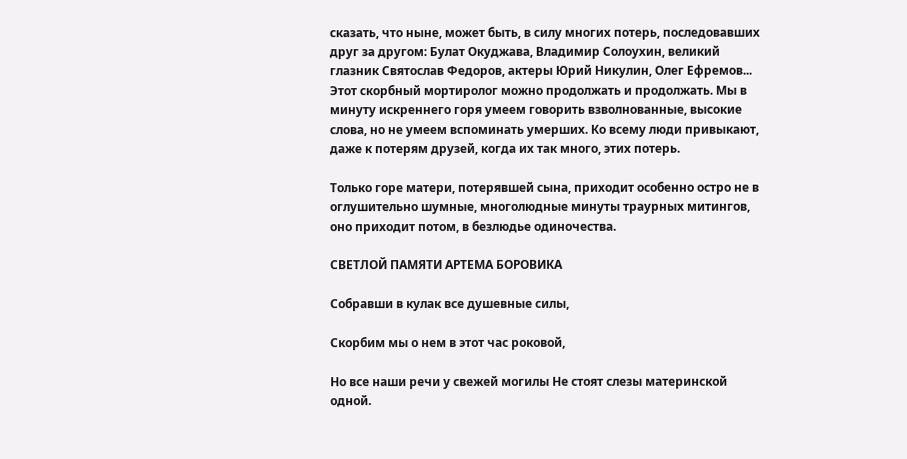сказать, что ныне, может быть, в силу многих потерь, последовавших друг за другом: Булат Окуджава, Владимир Солоухин, великий глазник Святослав Федоров, актеры Юрий Никулин, Олег Ефремов... Этот скорбный мортиролог можно продолжать и продолжать. Мы в минуту искреннего горя умеем говорить взволнованные, высокие слова, но не умеем вспоминать умерших. Ко всему люди привыкают, даже к потерям друзей, когда их так много, этих потерь.

Только горе матери, потерявшей сына, приходит особенно остро не в оглушительно шумные, многолюдные минуты траурных митингов, оно приходит потом, в безлюдье одиночества.

СВЕТЛОЙ ПАМЯТИ АРТЕМА БОРОВИКА

Собравши в кулак все душевные силы,

Скорбим мы о нем в этот час роковой,

Но все наши речи у свежей могилы Не стоят слезы материнской одной.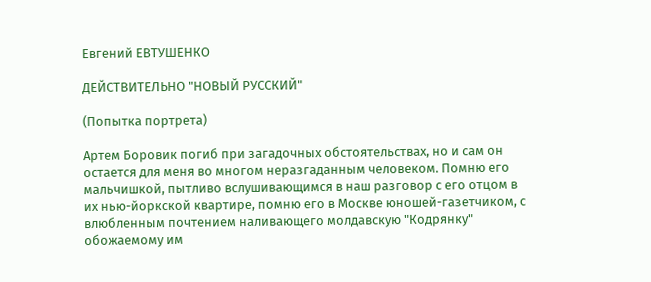Евгений ЕВТУШЕНКО

ДЕЙСТВИТЕЛЬНО "НОВЫЙ РУССКИЙ"

(Попытка портрета)

Артем Боровик погиб при загадочных обстоятельствах, но и сам он остается для меня во многом неразгаданным человеком. Помню его мальчишкой, пытливо вслушивающимся в наш разговор с его отцом в их нью-йоркской квартире, помню его в Москве юношей-газетчиком, с влюбленным почтением наливающего молдавскую "Кодрянку" обожаемому им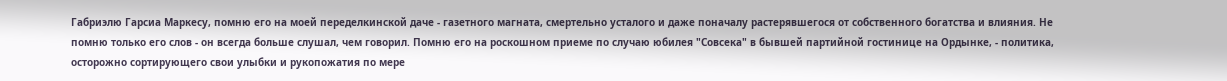Габриэлю Гарсиа Маркесу, помню его на моей переделкинской даче - газетного магната, смертельно усталого и даже поначалу растерявшегося от собственного богатства и влияния. Не помню только его слов - он всегда больше слушал, чем говорил. Помню его на роскошном приеме по случаю юбилея "Совсека" в бывшей партийной гостинице на Ордынке, - политика, осторожно сортирующего свои улыбки и рукопожатия по мере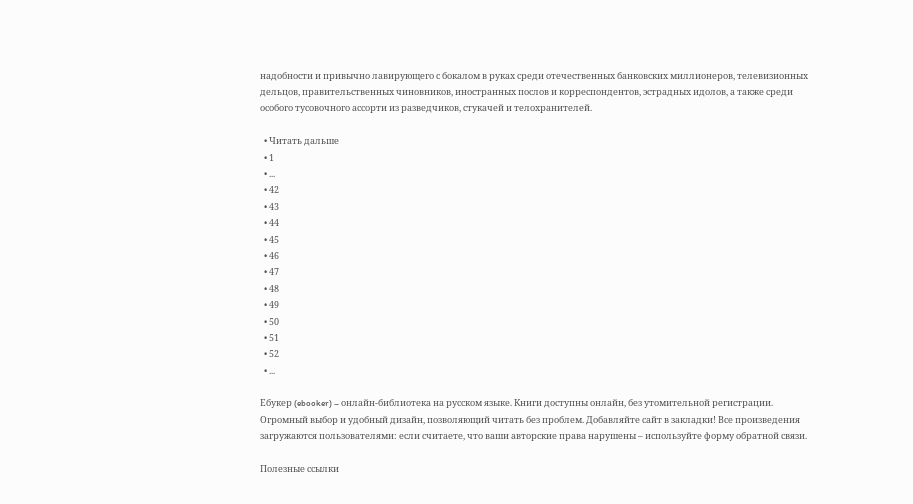надобности и привычно лавирующего с бокалом в руках среди отечественных банковских миллионеров, телевизионных дельцов, правительственных чиновников, иностранных послов и корреспондентов, эстрадных идолов, а также среди особого тусовочного ассорти из разведчиков, стукачей и телохранителей.

  • Читать дальше
  • 1
  • ...
  • 42
  • 43
  • 44
  • 45
  • 46
  • 47
  • 48
  • 49
  • 50
  • 51
  • 52
  • ...

Ебукер (ebooker) – онлайн-библиотека на русском языке. Книги доступны онлайн, без утомительной регистрации. Огромный выбор и удобный дизайн, позволяющий читать без проблем. Добавляйте сайт в закладки! Все произведения загружаются пользователями: если считаете, что ваши авторские права нарушены – используйте форму обратной связи.

Полезные ссылки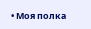• Моя полка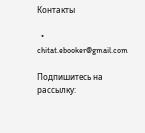Контакты

  • chitat.ebooker@gmail.com

Подпишитесь на рассылку: